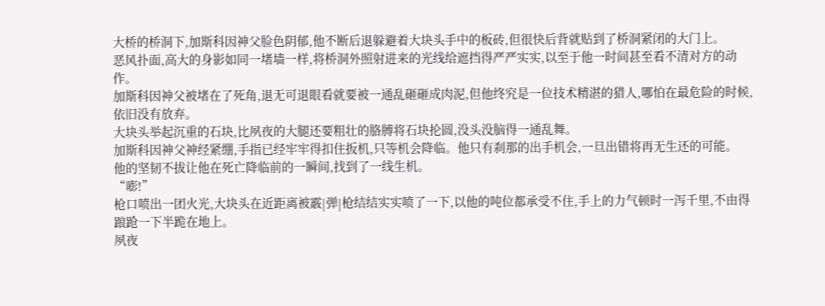大桥的桥洞下,加斯科因神父脸色阴郁,他不断后退躲避着大块头手中的板砖,但很快后背就贴到了桥洞紧闭的大门上。
恶风扑面,高大的身影如同一堵墙一样,将桥洞外照射进来的光线给遮挡得严严实实,以至于他一时间甚至看不清对方的动作。
加斯科因神父被堵在了死角,退无可退眼看就要被一通乱砸砸成肉泥,但他终究是一位技术精湛的猎人,哪怕在最危险的时候,依旧没有放弃。
大块头举起沉重的石块,比夙夜的大腿还要粗壮的胳膊将石块抡圆,没头没脑得一通乱舞。
加斯科因神父神经紧绷,手指已经牢牢得扣住扳机,只等机会降临。他只有刹那的出手机会,一旦出错将再无生还的可能。
他的坚韧不拔让他在死亡降临前的一瞬间,找到了一线生机。
“嘭!”
枪口喷出一团火光,大块头在近距离被霰|弹|枪结结实实喷了一下,以他的吨位都承受不住,手上的力气顿时一泻千里,不由得踉跄一下半跪在地上。
夙夜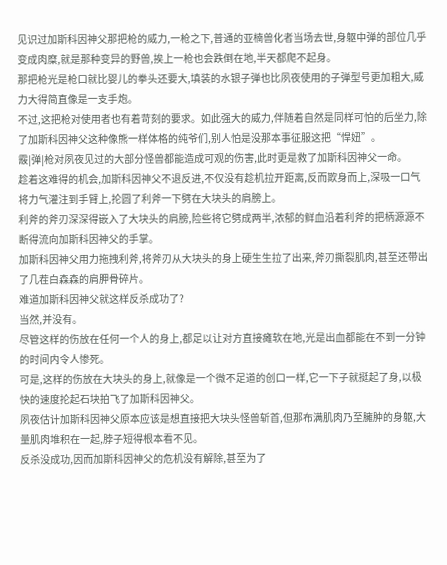见识过加斯科因神父那把枪的威力,一枪之下,普通的亚楠兽化者当场去世,身躯中弹的部位几乎变成肉糜,就是那种变异的野兽,挨上一枪也会跌倒在地,半天都爬不起身。
那把枪光是枪口就比婴儿的拳头还要大,填装的水银子弹也比夙夜使用的子弹型号更加粗大,威力大得简直像是一支手炮。
不过,这把枪对使用者也有着苛刻的要求。如此强大的威力,伴随着自然是同样可怕的后坐力,除了加斯科因神父这种像熊一样体格的纯爷们,别人怕是没那本事征服这把“悍妞”。
霰|弹|枪对夙夜见过的大部分怪兽都能造成可观的伤害,此时更是救了加斯科因神父一命。
趁着这难得的机会,加斯科因神父不退反进,不仅没有趁机拉开距离,反而欺身而上,深吸一口气将力气灌注到手臂上,抡圆了利斧一下劈在大块头的肩膀上。
利斧的斧刃深深得嵌入了大块头的肩膀,险些将它劈成两半,浓郁的鲜血沿着利斧的把柄源源不断得流向加斯科因神父的手掌。
加斯科因神父用力拖拽利斧,将斧刃从大块头的身上硬生生拉了出来,斧刃撕裂肌肉,甚至还带出了几茬白森森的肩胛骨碎片。
难道加斯科因神父就这样反杀成功了?
当然,并没有。
尽管这样的伤放在任何一个人的身上,都足以让对方直接瘫软在地,光是出血都能在不到一分钟的时间内令人惨死。
可是,这样的伤放在大块头的身上,就像是一个微不足道的创口一样,它一下子就挺起了身,以极快的速度抡起石块拍飞了加斯科因神父。
夙夜估计加斯科因神父原本应该是想直接把大块头怪兽斩首,但那布满肌肉乃至臃肿的身躯,大量肌肉堆积在一起,脖子短得根本看不见。
反杀没成功,因而加斯科因神父的危机没有解除,甚至为了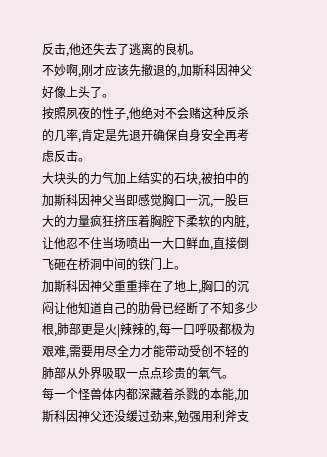反击,他还失去了逃离的良机。
不妙啊,刚才应该先撤退的,加斯科因神父好像上头了。
按照夙夜的性子,他绝对不会赌这种反杀的几率,肯定是先退开确保自身安全再考虑反击。
大块头的力气加上结实的石块,被拍中的加斯科因神父当即感觉胸口一沉,一股巨大的力量疯狂挤压着胸腔下柔软的内脏,让他忍不住当场喷出一大口鲜血,直接倒飞砸在桥洞中间的铁门上。
加斯科因神父重重摔在了地上,胸口的沉闷让他知道自己的肋骨已经断了不知多少根,肺部更是火|辣辣的,每一口呼吸都极为艰难,需要用尽全力才能带动受创不轻的肺部从外界吸取一点点珍贵的氧气。
每一个怪兽体内都深藏着杀戮的本能,加斯科因神父还没缓过劲来,勉强用利斧支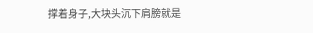撑着身子,大块头沉下肩膀就是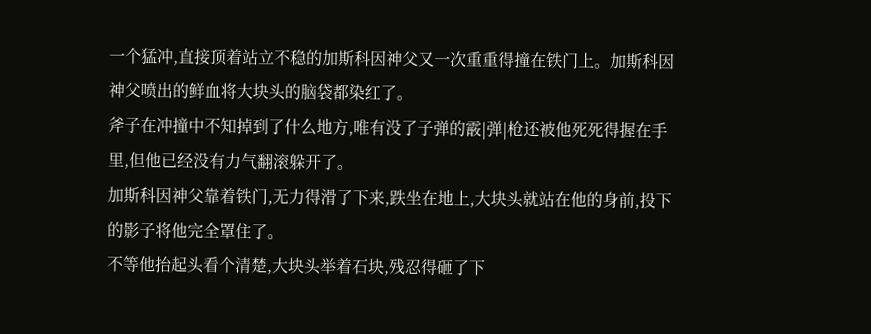一个猛冲,直接顶着站立不稳的加斯科因神父又一次重重得撞在铁门上。加斯科因神父喷出的鲜血将大块头的脑袋都染红了。
斧子在冲撞中不知掉到了什么地方,唯有没了子弹的霰|弹|枪还被他死死得握在手里,但他已经没有力气翻滚躲开了。
加斯科因神父靠着铁门,无力得滑了下来,跌坐在地上,大块头就站在他的身前,投下的影子将他完全罩住了。
不等他抬起头看个清楚,大块头举着石块,残忍得砸了下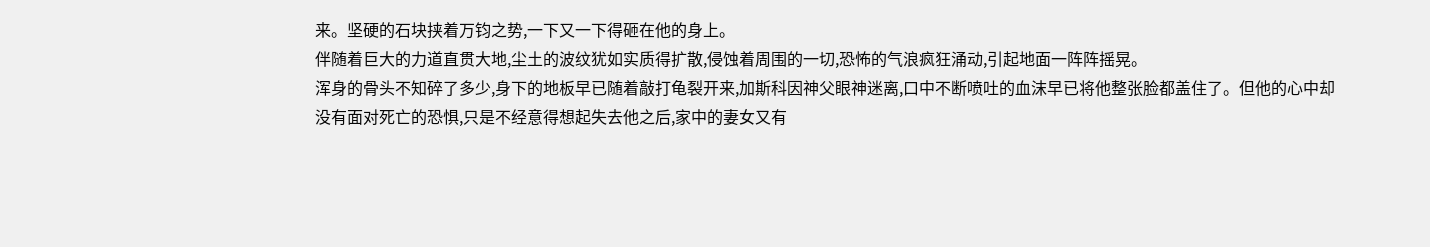来。坚硬的石块挟着万钧之势,一下又一下得砸在他的身上。
伴随着巨大的力道直贯大地,尘土的波纹犹如实质得扩散,侵蚀着周围的一切,恐怖的气浪疯狂涌动,引起地面一阵阵摇晃。
浑身的骨头不知碎了多少,身下的地板早已随着敲打龟裂开来,加斯科因神父眼神迷离,口中不断喷吐的血沫早已将他整张脸都盖住了。但他的心中却没有面对死亡的恐惧,只是不经意得想起失去他之后,家中的妻女又有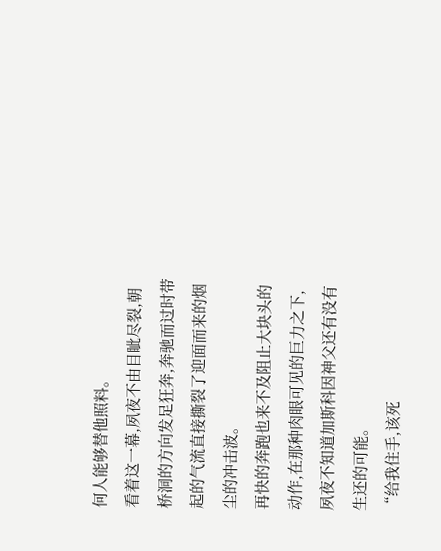何人能够替他照料。
看着这一幕,夙夜不由目眦尽裂,朝桥洞的方向发足狂奔,奔驰而过时带起的气流直接撕裂了迎面而来的烟尘的冲击波。
再快的奔跑也来不及阻止大块头的动作,在那种肉眼可见的巨力之下,夙夜不知道加斯科因神父还有没有生还的可能。
“给我住手,该死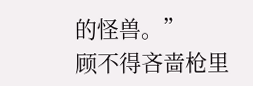的怪兽。”
顾不得吝啬枪里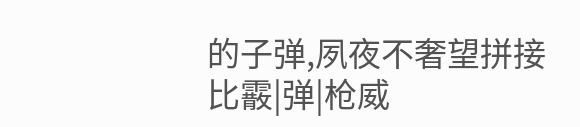的子弹,夙夜不奢望拼接比霰|弹|枪威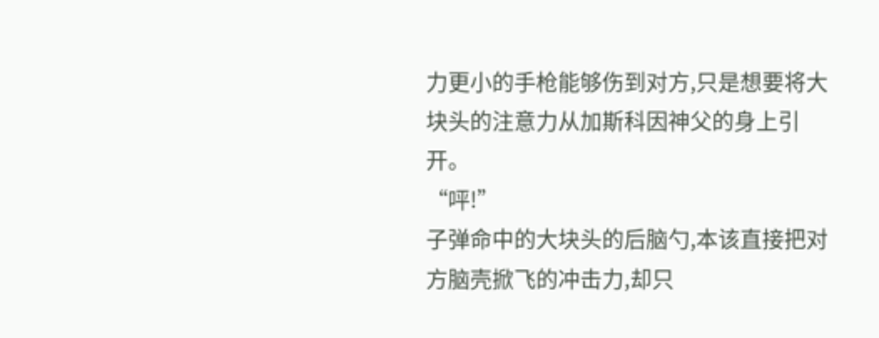力更小的手枪能够伤到对方,只是想要将大块头的注意力从加斯科因神父的身上引开。
“呯!”
子弹命中的大块头的后脑勺,本该直接把对方脑壳掀飞的冲击力,却只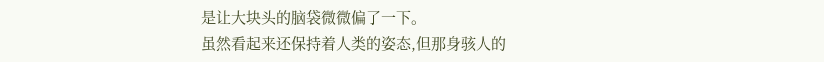是让大块头的脑袋微微偏了一下。
虽然看起来还保持着人类的姿态,但那身骇人的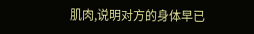肌肉,说明对方的身体早已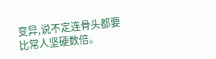变异,说不定连骨头都要比常人坚硬数倍。